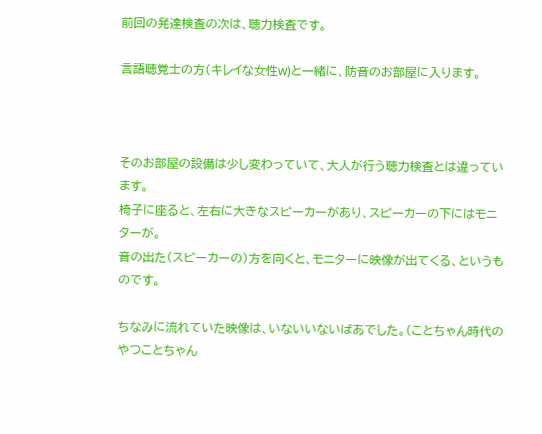前回の発達検査の次は、聴力検査です。

言語聴覚士の方(キレイな女性w)と一緒に、防音のお部屋に入ります。



そのお部屋の設備は少し変わっていて、大人が行う聴力検査とは違っています。
椅子に座ると、左右に大きなスピーカーがあり、スピーカーの下にはモニターが。
音の出た(スピーカーの)方を向くと、モニターに映像が出てくる、というものです。

ちなみに流れていた映像は、いないいないばあでした。(ことちゃん時代のやつことちゃん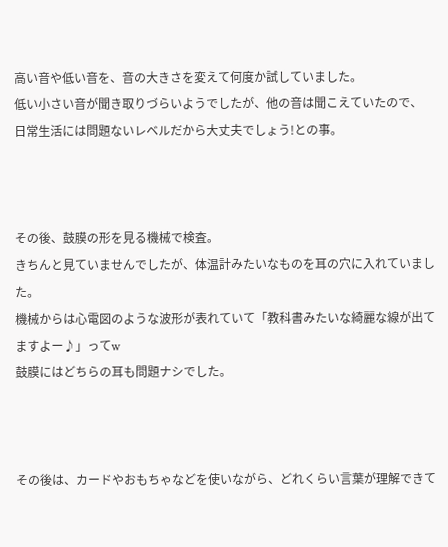高い音や低い音を、音の大きさを変えて何度か試していました。
低い小さい音が聞き取りづらいようでしたが、他の音は聞こえていたので、
日常生活には問題ないレベルだから大丈夫でしょう!との事。



その後、鼓膜の形を見る機械で検査。
きちんと見ていませんでしたが、体温計みたいなものを耳の穴に入れていました。
機械からは心電図のような波形が表れていて「教科書みたいな綺麗な線が出てますよー♪」ってw
鼓膜にはどちらの耳も問題ナシでした。



その後は、カードやおもちゃなどを使いながら、どれくらい言葉が理解できて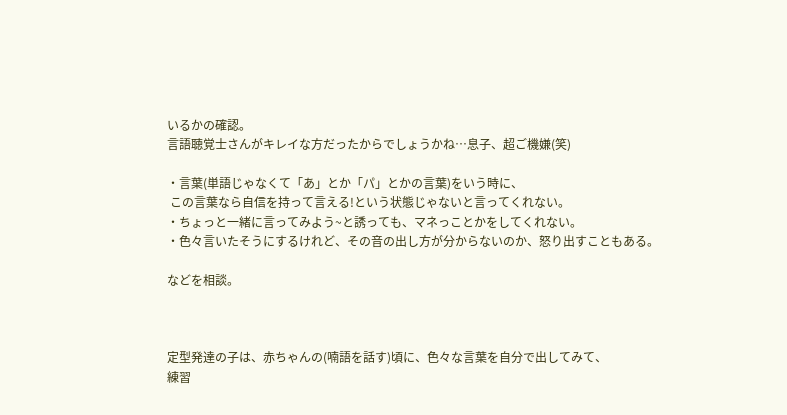いるかの確認。
言語聴覚士さんがキレイな方だったからでしょうかね…息子、超ご機嫌(笑)

・言葉(単語じゃなくて「あ」とか「パ」とかの言葉)をいう時に、
 この言葉なら自信を持って言える!という状態じゃないと言ってくれない。
・ちょっと一緒に言ってみよう~と誘っても、マネっことかをしてくれない。
・色々言いたそうにするけれど、その音の出し方が分からないのか、怒り出すこともある。

などを相談。



定型発達の子は、赤ちゃんの(喃語を話す)頃に、色々な言葉を自分で出してみて、
練習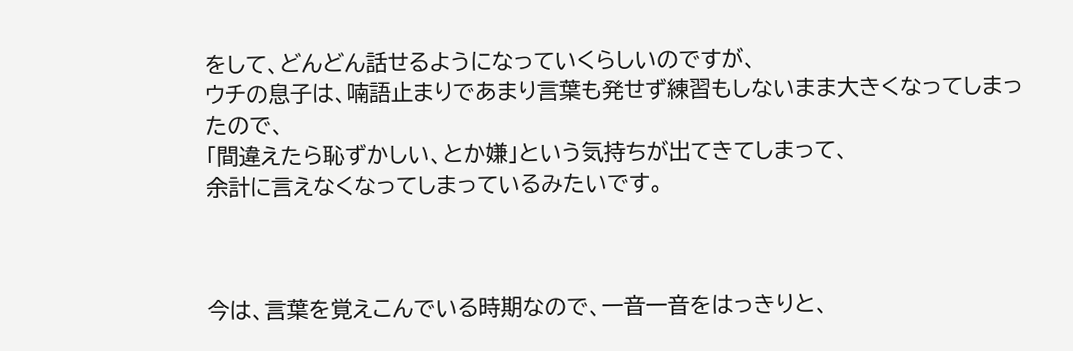をして、どんどん話せるようになっていくらしいのですが、
ウチの息子は、喃語止まりであまり言葉も発せず練習もしないまま大きくなってしまったので、
「間違えたら恥ずかしい、とか嫌」という気持ちが出てきてしまって、
余計に言えなくなってしまっているみたいです。



今は、言葉を覚えこんでいる時期なので、一音一音をはっきりと、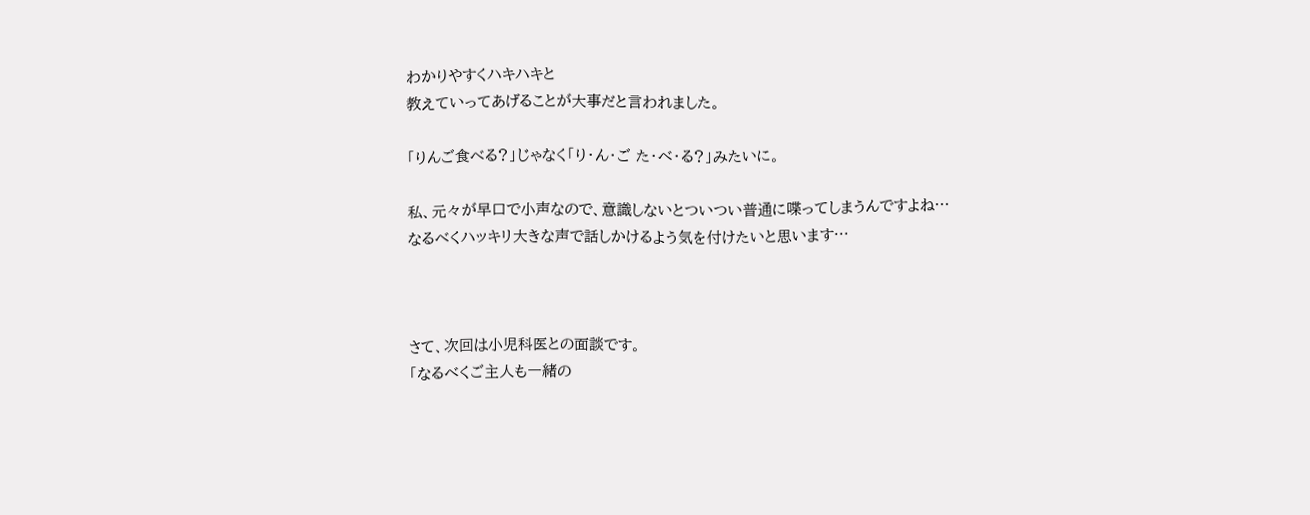わかりやすくハキハキと
教えていってあげることが大事だと言われました。

「りんご食べる?」じゃなく「り・ん・ご た・べ・る?」みたいに。

私、元々が早口で小声なので、意識しないとついつい普通に喋ってしまうんですよね…
なるべくハッキリ大きな声で話しかけるよう気を付けたいと思います…



さて、次回は小児科医との面談です。
「なるべくご主人も一緒の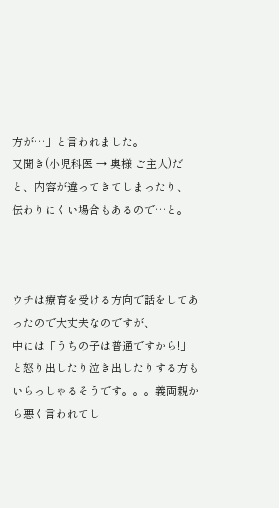方が…」と言われました。
又聞き(小児科医 → 奥様 ご主人)だと、内容が違ってきてしまったり、
伝わりにくい場合もあるので…と。



ウチは療育を受ける方向で話をしてあったので大丈夫なのですが、
中には「うちの子は普通ですから!」と怒り出したり泣き出したりする方も
いらっしゃるそうです。。。義両親から悪く言われてし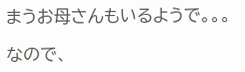まうお母さんもいるようで。。。

なので、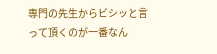専門の先生からビシッと言って頂くのが一番なん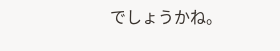でしょうかね。